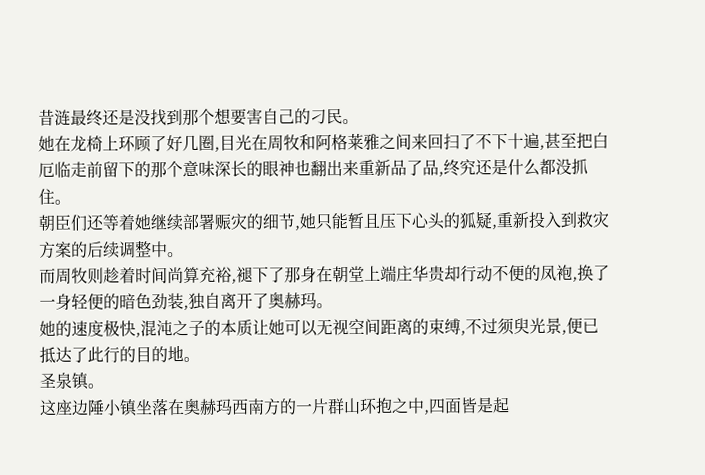昔涟最终还是没找到那个想要害自己的刁民。
她在龙椅上环顾了好几圈,目光在周牧和阿格莱雅之间来回扫了不下十遍,甚至把白厄临走前留下的那个意味深长的眼神也翻出来重新品了品,终究还是什么都没抓住。
朝臣们还等着她继续部署赈灾的细节,她只能暂且压下心头的狐疑,重新投入到救灾方案的后续调整中。
而周牧则趁着时间尚算充裕,褪下了那身在朝堂上端庄华贵却行动不便的凤袍,换了一身轻便的暗色劲装,独自离开了奥赫玛。
她的速度极快,混沌之子的本质让她可以无视空间距离的束缚,不过须臾光景,便已抵达了此行的目的地。
圣泉镇。
这座边陲小镇坐落在奥赫玛西南方的一片群山环抱之中,四面皆是起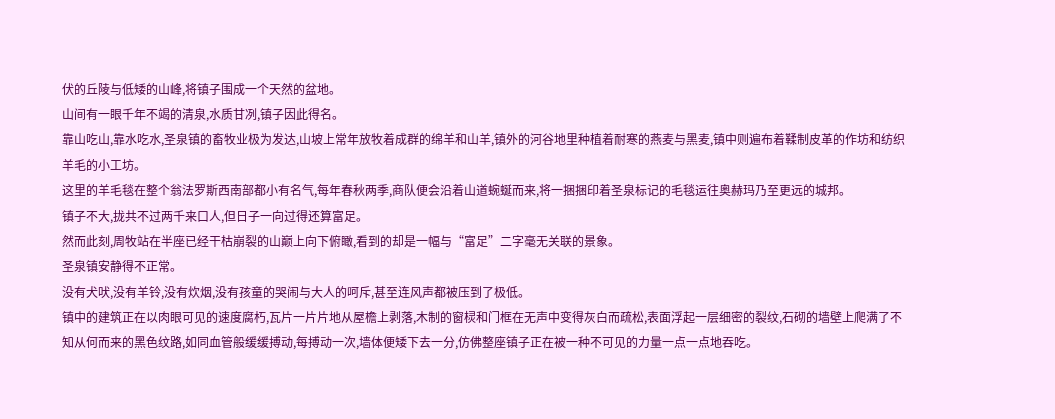伏的丘陵与低矮的山峰,将镇子围成一个天然的盆地。
山间有一眼千年不竭的清泉,水质甘冽,镇子因此得名。
靠山吃山,靠水吃水,圣泉镇的畜牧业极为发达,山坡上常年放牧着成群的绵羊和山羊,镇外的河谷地里种植着耐寒的燕麦与黑麦,镇中则遍布着鞣制皮革的作坊和纺织羊毛的小工坊。
这里的羊毛毯在整个翁法罗斯西南部都小有名气,每年春秋两季,商队便会沿着山道蜿蜒而来,将一捆捆印着圣泉标记的毛毯运往奥赫玛乃至更远的城邦。
镇子不大,拢共不过两千来口人,但日子一向过得还算富足。
然而此刻,周牧站在半座已经干枯崩裂的山巅上向下俯瞰,看到的却是一幅与“富足”二字毫无关联的景象。
圣泉镇安静得不正常。
没有犬吠,没有羊铃,没有炊烟,没有孩童的哭闹与大人的呵斥,甚至连风声都被压到了极低。
镇中的建筑正在以肉眼可见的速度腐朽,瓦片一片片地从屋檐上剥落,木制的窗棂和门框在无声中变得灰白而疏松,表面浮起一层细密的裂纹,石砌的墙壁上爬满了不知从何而来的黑色纹路,如同血管般缓缓搏动,每搏动一次,墙体便矮下去一分,仿佛整座镇子正在被一种不可见的力量一点一点地吞吃。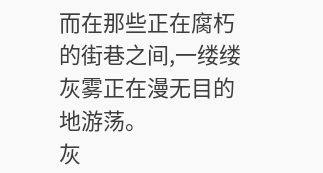而在那些正在腐朽的街巷之间,一缕缕灰雾正在漫无目的地游荡。
灰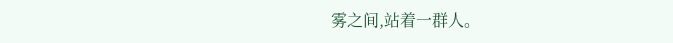雾之间,站着一群人。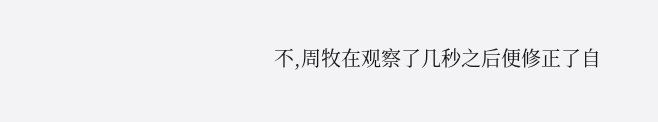不,周牧在观察了几秒之后便修正了自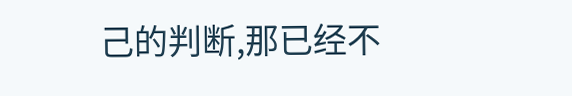己的判断,那已经不